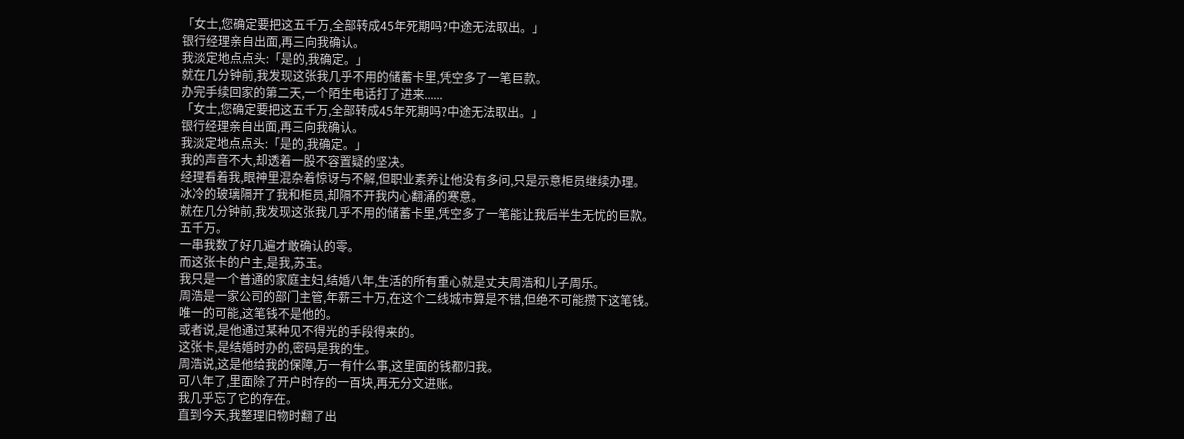「女士,您确定要把这五千万,全部转成45年死期吗?中途无法取出。」
银行经理亲自出面,再三向我确认。
我淡定地点点头:「是的,我确定。」
就在几分钟前,我发现这张我几乎不用的储蓄卡里,凭空多了一笔巨款。
办完手续回家的第二天,一个陌生电话打了进来......
「女士,您确定要把这五千万,全部转成45年死期吗?中途无法取出。」
银行经理亲自出面,再三向我确认。
我淡定地点点头:「是的,我确定。」
我的声音不大,却透着一股不容置疑的坚决。
经理看着我,眼神里混杂着惊讶与不解,但职业素养让他没有多问,只是示意柜员继续办理。
冰冷的玻璃隔开了我和柜员,却隔不开我内心翻涌的寒意。
就在几分钟前,我发现这张我几乎不用的储蓄卡里,凭空多了一笔能让我后半生无忧的巨款。
五千万。
一串我数了好几遍才敢确认的零。
而这张卡的户主,是我,苏玉。
我只是一个普通的家庭主妇,结婚八年,生活的所有重心就是丈夫周浩和儿子周乐。
周浩是一家公司的部门主管,年薪三十万,在这个二线城市算是不错,但绝不可能攒下这笔钱。
唯一的可能,这笔钱不是他的。
或者说,是他通过某种见不得光的手段得来的。
这张卡,是结婚时办的,密码是我的生。
周浩说,这是他给我的保障,万一有什么事,这里面的钱都归我。
可八年了,里面除了开户时存的一百块,再无分文进账。
我几乎忘了它的存在。
直到今天,我整理旧物时翻了出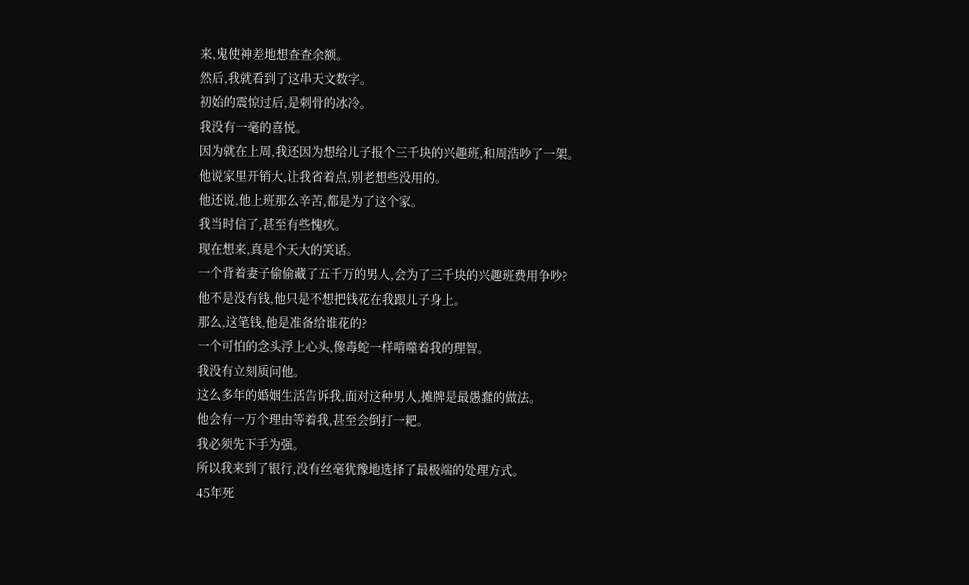来,鬼使神差地想查查余额。
然后,我就看到了这串天文数字。
初始的震惊过后,是刺骨的冰冷。
我没有一毫的喜悦。
因为就在上周,我还因为想给儿子报个三千块的兴趣班,和周浩吵了一架。
他说家里开销大,让我省着点,别老想些没用的。
他还说,他上班那么辛苦,都是为了这个家。
我当时信了,甚至有些愧疚。
现在想来,真是个天大的笑话。
一个背着妻子偷偷藏了五千万的男人,会为了三千块的兴趣班费用争吵?
他不是没有钱,他只是不想把钱花在我跟儿子身上。
那么,这笔钱,他是准备给谁花的?
一个可怕的念头浮上心头,像毒蛇一样啃噬着我的理智。
我没有立刻质问他。
这么多年的婚姻生活告诉我,面对这种男人,摊牌是最愚蠢的做法。
他会有一万个理由等着我,甚至会倒打一耙。
我必须先下手为强。
所以我来到了银行,没有丝毫犹豫地选择了最极端的处理方式。
45年死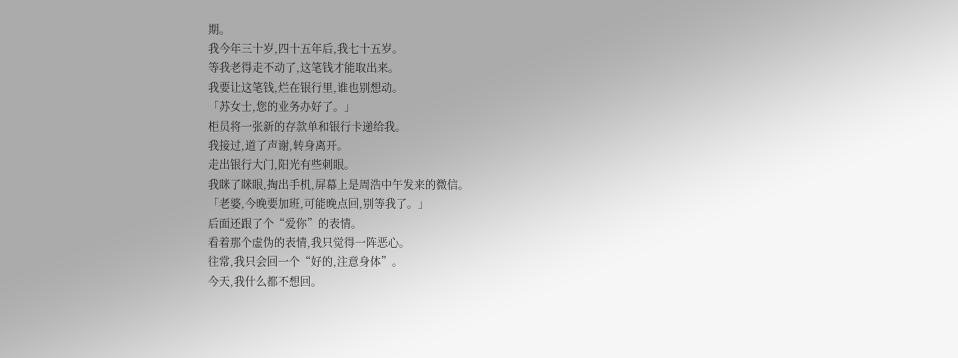期。
我今年三十岁,四十五年后,我七十五岁。
等我老得走不动了,这笔钱才能取出来。
我要让这笔钱,烂在银行里,谁也别想动。
「苏女士,您的业务办好了。」
柜员将一张新的存款单和银行卡递给我。
我接过,道了声谢,转身离开。
走出银行大门,阳光有些刺眼。
我眯了眯眼,掏出手机,屏幕上是周浩中午发来的微信。
「老婆,今晚要加班,可能晚点回,别等我了。」
后面还跟了个“爱你”的表情。
看着那个虚伪的表情,我只觉得一阵恶心。
往常,我只会回一个“好的,注意身体”。
今天,我什么都不想回。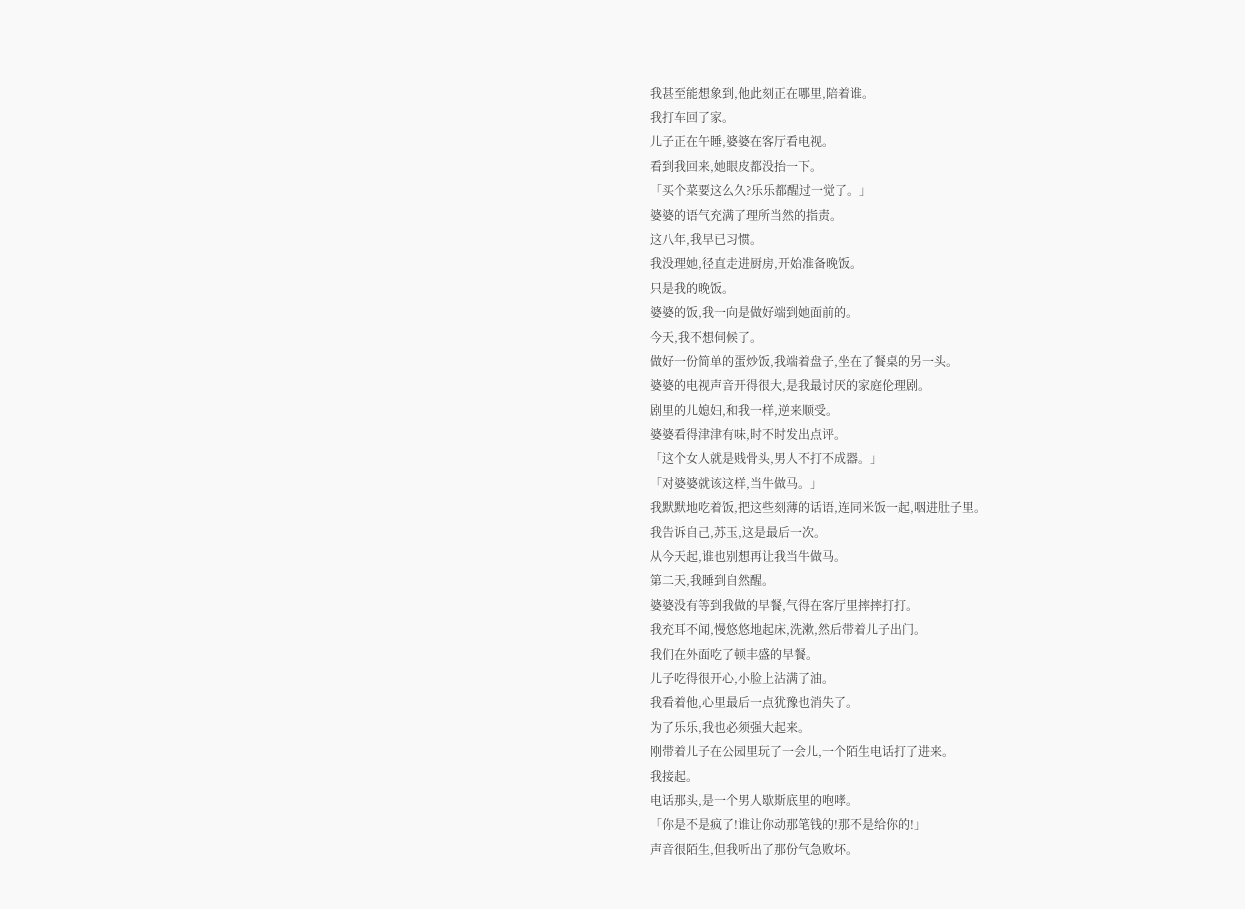我甚至能想象到,他此刻正在哪里,陪着谁。
我打车回了家。
儿子正在午睡,婆婆在客厅看电视。
看到我回来,她眼皮都没抬一下。
「买个菜要这么久?乐乐都醒过一觉了。」
婆婆的语气充满了理所当然的指责。
这八年,我早已习惯。
我没理她,径直走进厨房,开始准备晚饭。
只是我的晚饭。
婆婆的饭,我一向是做好端到她面前的。
今天,我不想伺候了。
做好一份简单的蛋炒饭,我端着盘子,坐在了餐桌的另一头。
婆婆的电视声音开得很大,是我最讨厌的家庭伦理剧。
剧里的儿媳妇,和我一样,逆来顺受。
婆婆看得津津有味,时不时发出点评。
「这个女人就是贱骨头,男人不打不成器。」
「对婆婆就该这样,当牛做马。」
我默默地吃着饭,把这些刻薄的话语,连同米饭一起,咽进肚子里。
我告诉自己,苏玉,这是最后一次。
从今天起,谁也别想再让我当牛做马。
第二天,我睡到自然醒。
婆婆没有等到我做的早餐,气得在客厅里摔摔打打。
我充耳不闻,慢悠悠地起床,洗漱,然后带着儿子出门。
我们在外面吃了顿丰盛的早餐。
儿子吃得很开心,小脸上沾满了油。
我看着他,心里最后一点犹豫也消失了。
为了乐乐,我也必须强大起来。
刚带着儿子在公园里玩了一会儿,一个陌生电话打了进来。
我接起。
电话那头,是一个男人歇斯底里的咆哮。
「你是不是疯了!谁让你动那笔钱的!那不是给你的!」
声音很陌生,但我听出了那份气急败坏。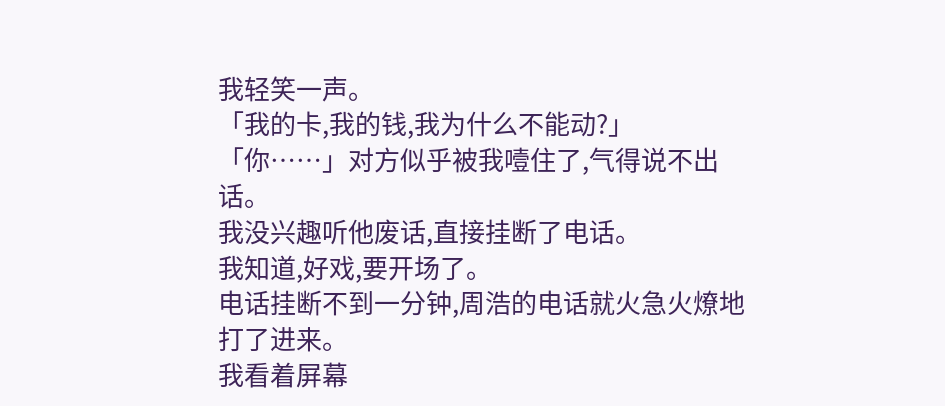我轻笑一声。
「我的卡,我的钱,我为什么不能动?」
「你……」对方似乎被我噎住了,气得说不出话。
我没兴趣听他废话,直接挂断了电话。
我知道,好戏,要开场了。
电话挂断不到一分钟,周浩的电话就火急火燎地打了进来。
我看着屏幕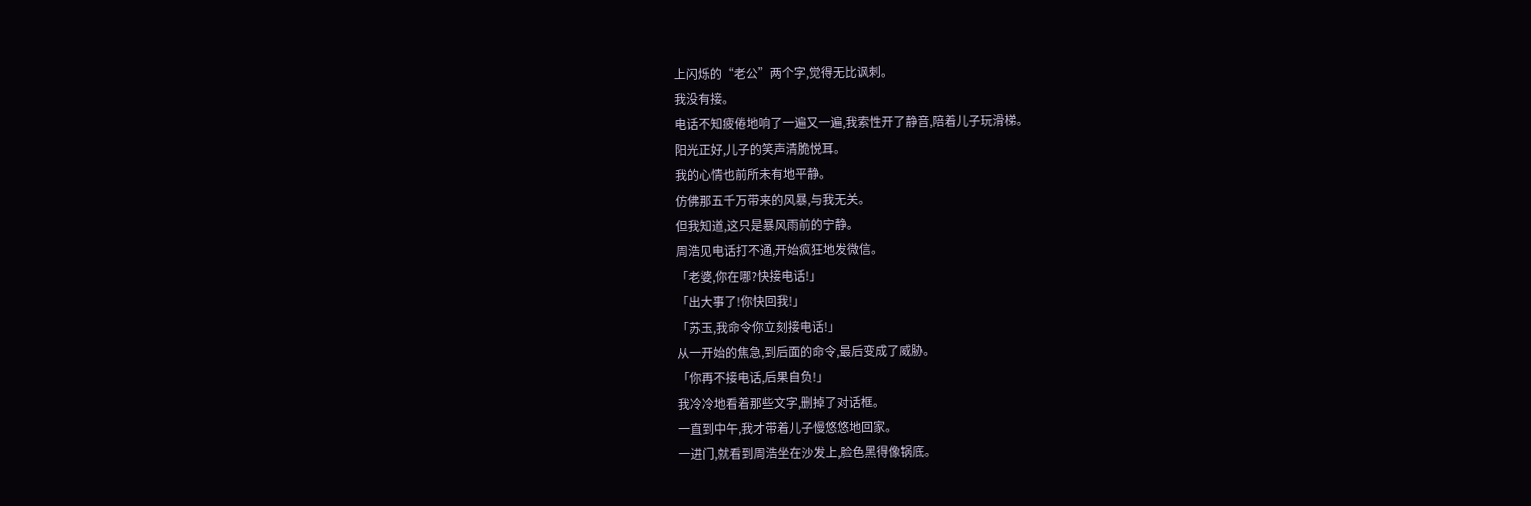上闪烁的“老公”两个字,觉得无比讽刺。
我没有接。
电话不知疲倦地响了一遍又一遍,我索性开了静音,陪着儿子玩滑梯。
阳光正好,儿子的笑声清脆悦耳。
我的心情也前所未有地平静。
仿佛那五千万带来的风暴,与我无关。
但我知道,这只是暴风雨前的宁静。
周浩见电话打不通,开始疯狂地发微信。
「老婆,你在哪?快接电话!」
「出大事了!你快回我!」
「苏玉,我命令你立刻接电话!」
从一开始的焦急,到后面的命令,最后变成了威胁。
「你再不接电话,后果自负!」
我冷冷地看着那些文字,删掉了对话框。
一直到中午,我才带着儿子慢悠悠地回家。
一进门,就看到周浩坐在沙发上,脸色黑得像锅底。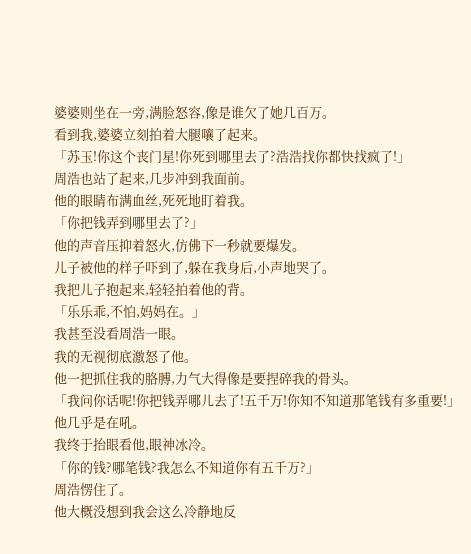婆婆则坐在一旁,满脸怒容,像是谁欠了她几百万。
看到我,婆婆立刻拍着大腿嚷了起来。
「苏玉!你这个丧门星!你死到哪里去了?浩浩找你都快找疯了!」
周浩也站了起来,几步冲到我面前。
他的眼睛布满血丝,死死地盯着我。
「你把钱弄到哪里去了?」
他的声音压抑着怒火,仿佛下一秒就要爆发。
儿子被他的样子吓到了,躲在我身后,小声地哭了。
我把儿子抱起来,轻轻拍着他的背。
「乐乐乖,不怕,妈妈在。」
我甚至没看周浩一眼。
我的无视彻底激怒了他。
他一把抓住我的胳膊,力气大得像是要捏碎我的骨头。
「我问你话呢!你把钱弄哪儿去了!五千万!你知不知道那笔钱有多重要!」
他几乎是在吼。
我终于抬眼看他,眼神冰冷。
「你的钱?哪笔钱?我怎么不知道你有五千万?」
周浩愣住了。
他大概没想到我会这么冷静地反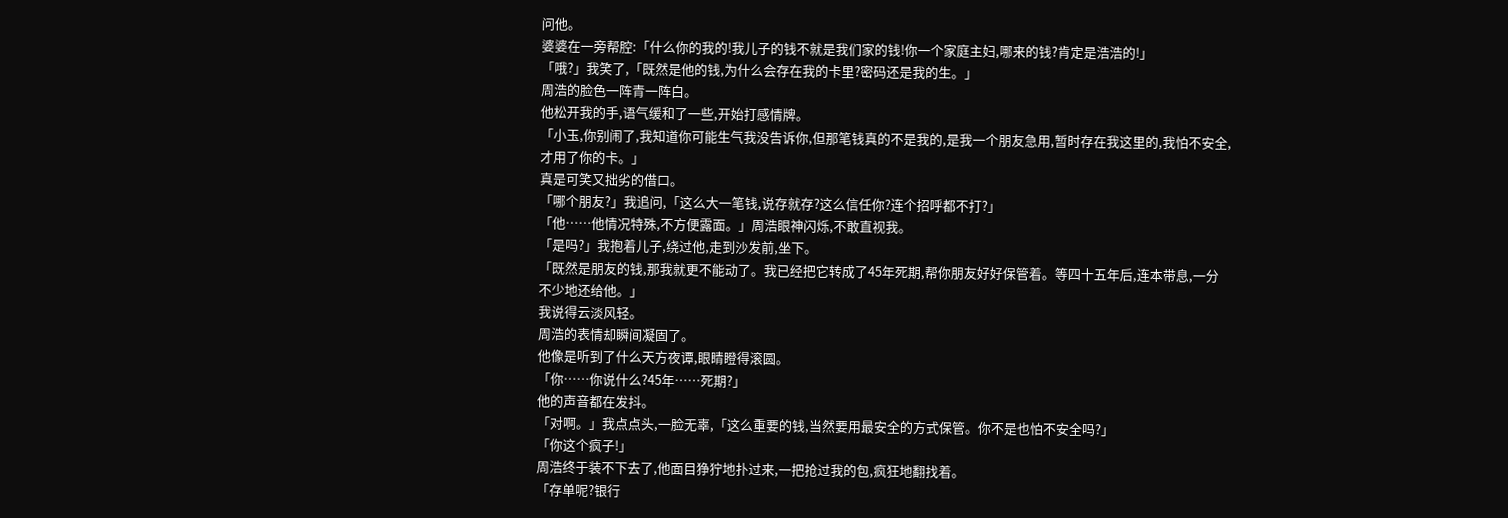问他。
婆婆在一旁帮腔:「什么你的我的!我儿子的钱不就是我们家的钱!你一个家庭主妇,哪来的钱?肯定是浩浩的!」
「哦?」我笑了,「既然是他的钱,为什么会存在我的卡里?密码还是我的生。」
周浩的脸色一阵青一阵白。
他松开我的手,语气缓和了一些,开始打感情牌。
「小玉,你别闹了,我知道你可能生气我没告诉你,但那笔钱真的不是我的,是我一个朋友急用,暂时存在我这里的,我怕不安全,才用了你的卡。」
真是可笑又拙劣的借口。
「哪个朋友?」我追问,「这么大一笔钱,说存就存?这么信任你?连个招呼都不打?」
「他……他情况特殊,不方便露面。」周浩眼神闪烁,不敢直视我。
「是吗?」我抱着儿子,绕过他,走到沙发前,坐下。
「既然是朋友的钱,那我就更不能动了。我已经把它转成了45年死期,帮你朋友好好保管着。等四十五年后,连本带息,一分不少地还给他。」
我说得云淡风轻。
周浩的表情却瞬间凝固了。
他像是听到了什么天方夜谭,眼睛瞪得滚圆。
「你……你说什么?45年……死期?」
他的声音都在发抖。
「对啊。」我点点头,一脸无辜,「这么重要的钱,当然要用最安全的方式保管。你不是也怕不安全吗?」
「你这个疯子!」
周浩终于装不下去了,他面目狰狞地扑过来,一把抢过我的包,疯狂地翻找着。
「存单呢?银行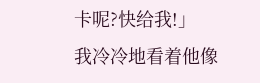卡呢?快给我!」
我冷冷地看着他像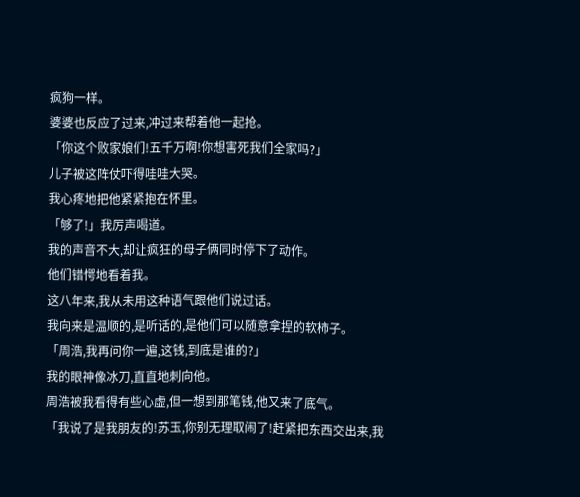疯狗一样。
婆婆也反应了过来,冲过来帮着他一起抢。
「你这个败家娘们!五千万啊!你想害死我们全家吗?」
儿子被这阵仗吓得哇哇大哭。
我心疼地把他紧紧抱在怀里。
「够了!」我厉声喝道。
我的声音不大,却让疯狂的母子俩同时停下了动作。
他们错愕地看着我。
这八年来,我从未用这种语气跟他们说过话。
我向来是温顺的,是听话的,是他们可以随意拿捏的软柿子。
「周浩,我再问你一遍,这钱,到底是谁的?」
我的眼神像冰刀,直直地刺向他。
周浩被我看得有些心虚,但一想到那笔钱,他又来了底气。
「我说了是我朋友的!苏玉,你别无理取闹了!赶紧把东西交出来,我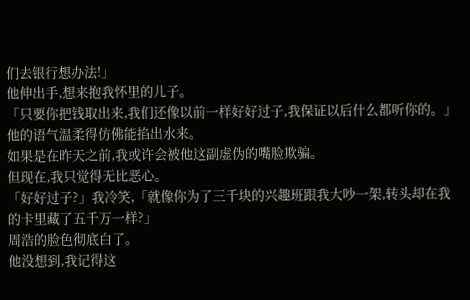们去银行想办法!」
他伸出手,想来抱我怀里的儿子。
「只要你把钱取出来,我们还像以前一样好好过子,我保证以后什么都听你的。」
他的语气温柔得仿佛能掐出水来。
如果是在昨天之前,我或许会被他这副虚伪的嘴脸欺骗。
但现在,我只觉得无比恶心。
「好好过子?」我冷笑,「就像你为了三千块的兴趣班跟我大吵一架,转头却在我的卡里藏了五千万一样?」
周浩的脸色彻底白了。
他没想到,我记得这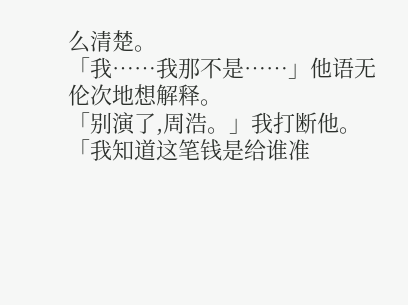么清楚。
「我……我那不是……」他语无伦次地想解释。
「别演了,周浩。」我打断他。
「我知道这笔钱是给谁准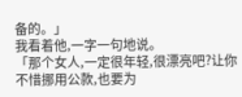备的。」
我看着他,一字一句地说。
「那个女人,一定很年轻,很漂亮吧?让你不惜挪用公款,也要为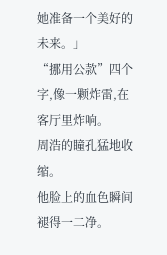她准备一个美好的未来。」
“挪用公款”四个字,像一颗炸雷,在客厅里炸响。
周浩的瞳孔猛地收缩。
他脸上的血色瞬间褪得一二净。